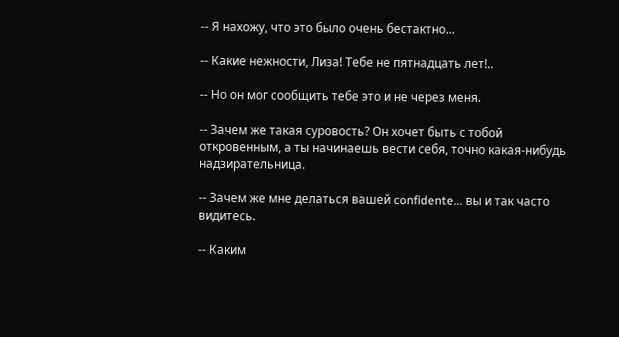-- Я нахожу, что это было очень бестактно...

-- Какие нежности, Лиза! Тебе не пятнадцать лет!..

-- Но он мог сообщить тебе это и не через меня.

-- Зачем же такая суровость? Он хочет быть с тобой откровенным, а ты начинаешь вести себя, точно какая-нибудь надзирательница.

-- Зачем же мне делаться вашей confidente... вы и так часто видитесь.

-- Каким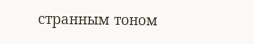странным тоном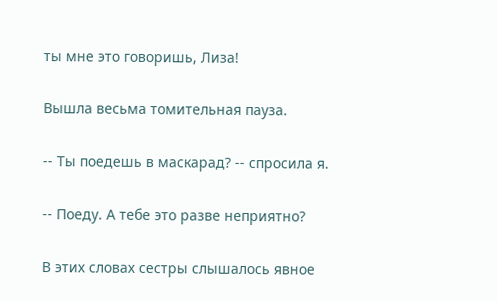ты мне это говоришь, Лиза!

Вышла весьма томительная пауза.

-- Ты поедешь в маскарад? -- спросила я.

-- Поеду. А тебе это разве неприятно?

В этих словах сестры слышалось явное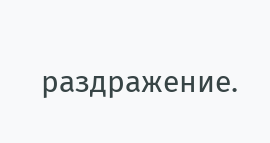раздражение.